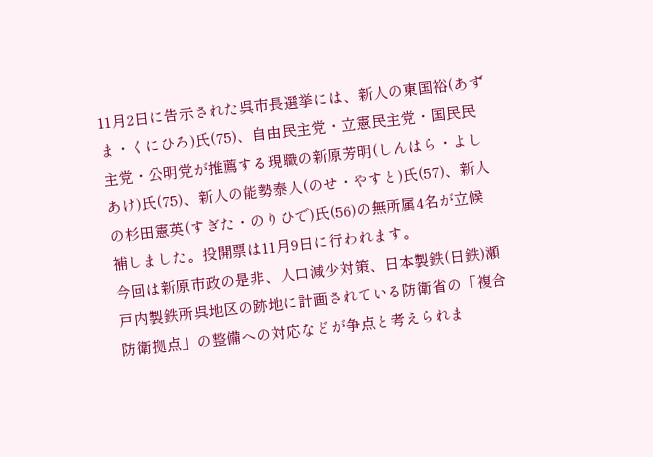11月2日に告示された呉市長選挙には、新人の東国裕(あずま・くにひろ)氏(75)、自由民主党・立憲民主党・国民民主党・公明党が推薦する現職の新原芳明(しんはら・よしあけ)氏(75)、新人の能勢泰人(のせ・やすと)氏(57)、新人の杉田憲英(すぎた・のりひで)氏(56)の無所属4名が立候補しました。投開票は11月9日に行われます。
今回は新原市政の是非、人口減少対策、日本製鉄(日鉄)瀬戸内製鉄所呉地区の跡地に計画されている防衛省の「複合防衛拠点」の整備への対応などが争点と考えられま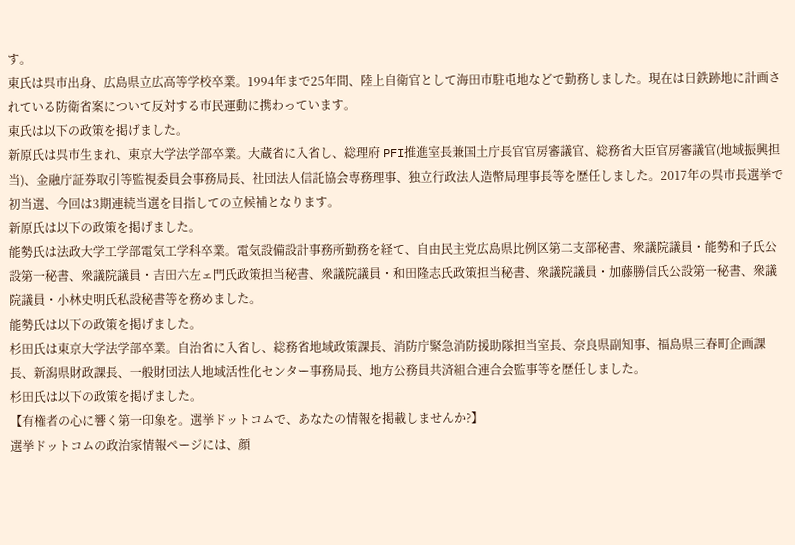す。
東氏は呉市出身、広島県立広高等学校卒業。1994年まで25年間、陸上自衛官として海田市駐屯地などで勤務しました。現在は日鉄跡地に計画されている防衛省案について反対する市民運動に携わっています。
東氏は以下の政策を掲げました。
新原氏は呉市生まれ、東京大学法学部卒業。大蔵省に入省し、総理府 PFI推進室長兼国土庁長官官房審議官、総務省大臣官房審議官(地域振興担当)、金融庁証券取引等監視委員会事務局長、社団法人信託協会専務理事、独立行政法人造幣局理事長等を歴任しました。2017年の呉市長選挙で初当選、今回は3期連続当選を目指しての立候補となります。
新原氏は以下の政策を掲げました。
能勢氏は法政大学工学部電気工学科卒業。電気設備設計事務所勤務を経て、自由民主党広島県比例区第二支部秘書、衆議院議員・能勢和子氏公設第一秘書、衆議院議員・吉田六左ェ門氏政策担当秘書、衆議院議員・和田隆志氏政策担当秘書、衆議院議員・加藤勝信氏公設第一秘書、衆議院議員・小林史明氏私設秘書等を務めました。
能勢氏は以下の政策を掲げました。
杉田氏は東京大学法学部卒業。自治省に入省し、総務省地域政策課長、消防庁緊急消防援助隊担当室長、奈良県副知事、福島県三春町企画課長、新潟県財政課長、一般財団法人地域活性化センター事務局⻑、地⽅公務員共済組合連合会監事等を歴任しました。
杉田氏は以下の政策を掲げました。
【有権者の心に響く第一印象を。選挙ドットコムで、あなたの情報を掲載しませんか?】
選挙ドットコムの政治家情報ページには、顔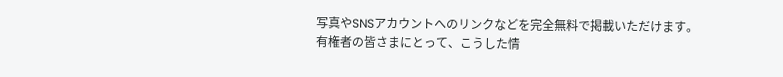写真やSNSアカウントへのリンクなどを完全無料で掲載いただけます。
有権者の皆さまにとって、こうした情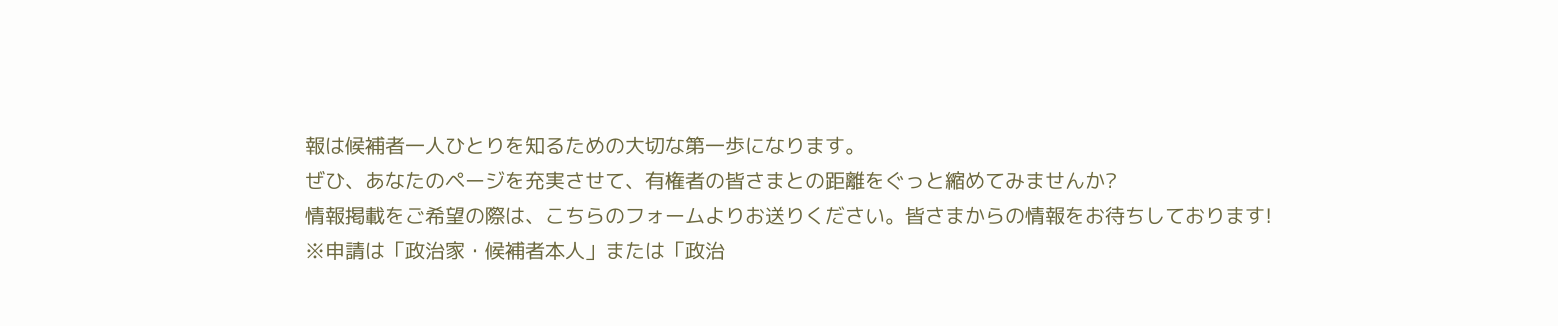報は候補者一人ひとりを知るための大切な第一歩になります。
ぜひ、あなたのページを充実させて、有権者の皆さまとの距離をぐっと縮めてみませんか?
情報掲載をご希望の際は、こちらのフォームよりお送りください。皆さまからの情報をお待ちしております!
※申請は「政治家・候補者本人」または「政治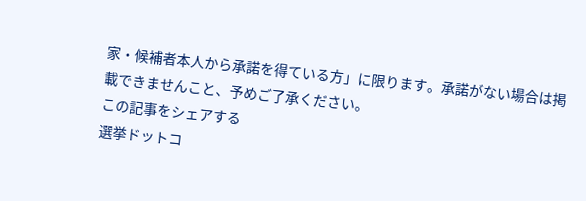家・候補者本人から承諾を得ている方」に限ります。承諾がない場合は掲載できませんこと、予めご了承ください。
この記事をシェアする
選挙ドットコ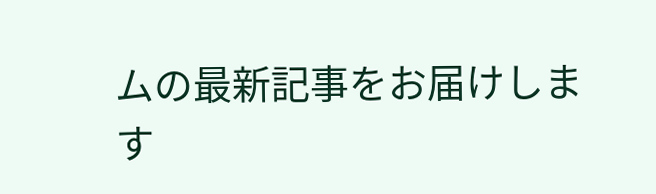ムの最新記事をお届けします